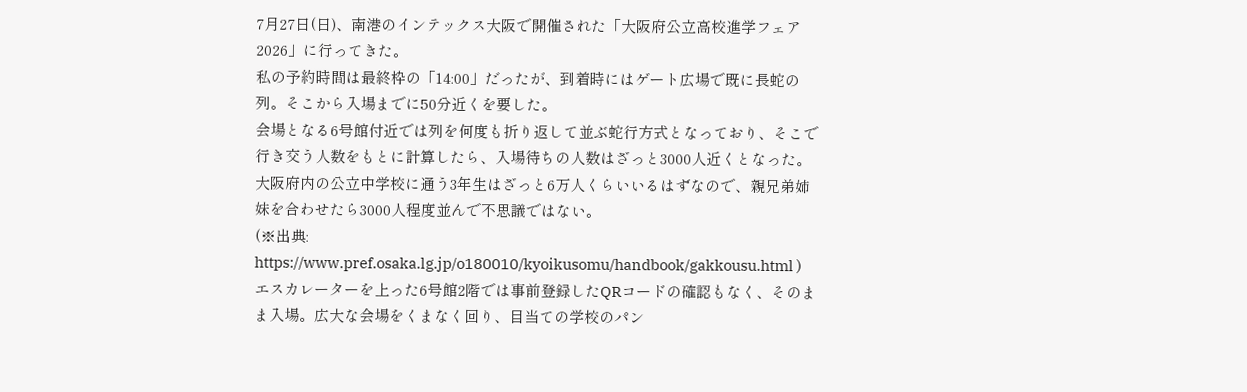7月27日(日)、南港のインテックス大阪で開催された「大阪府公立高校進学フェア2026」に行ってきた。
私の予約時間は最終枠の「14:00」だったが、到着時にはゲート広場で既に長蛇の列。そこから入場までに50分近くを要した。
会場となる6号館付近では列を何度も折り返して並ぶ蛇行方式となっており、そこで行き交う人数をもとに計算したら、入場待ちの人数はざっと3000人近くとなった。
大阪府内の公立中学校に通う3年生はざっと6万人くらいいるはずなので、親兄弟姉妹を合わせたら3000人程度並んで不思議ではない。
(※出典: https://www.pref.osaka.lg.jp/o180010/kyoikusomu/handbook/gakkousu.html )
エスカレーターを上った6号館2階では事前登録したQRコードの確認もなく、そのまま入場。広大な会場をくまなく回り、目当ての学校のパン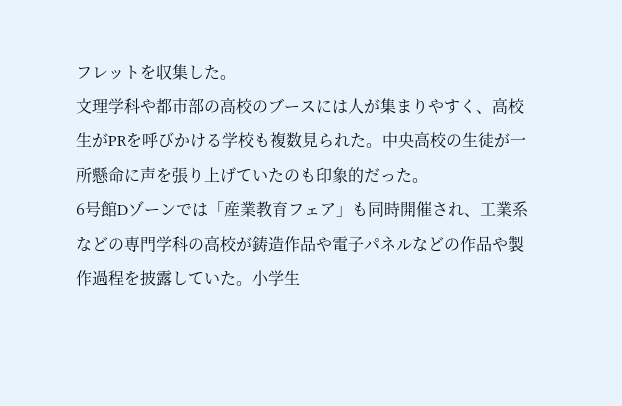フレットを収集した。
文理学科や都市部の高校のブースには人が集まりやすく、高校生がPRを呼びかける学校も複数見られた。中央高校の生徒が一所懸命に声を張り上げていたのも印象的だった。
6号館Dゾーンでは「産業教育フェア」も同時開催され、工業系などの専門学科の高校が鋳造作品や電子パネルなどの作品や製作過程を披露していた。小学生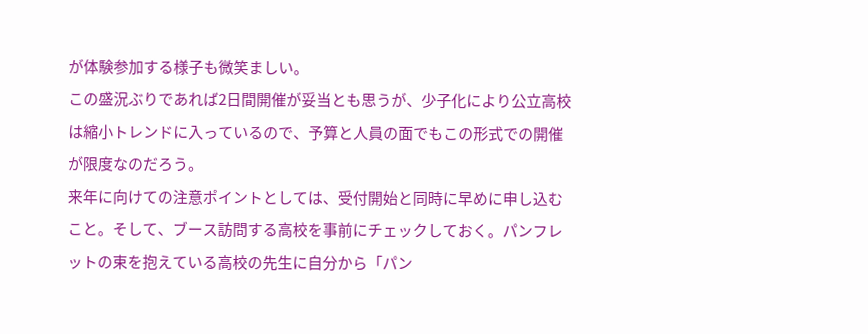が体験参加する様子も微笑ましい。
この盛況ぶりであれば2日間開催が妥当とも思うが、少子化により公立高校は縮小トレンドに入っているので、予算と人員の面でもこの形式での開催が限度なのだろう。
来年に向けての注意ポイントとしては、受付開始と同時に早めに申し込むこと。そして、ブース訪問する高校を事前にチェックしておく。パンフレットの束を抱えている高校の先生に自分から「パン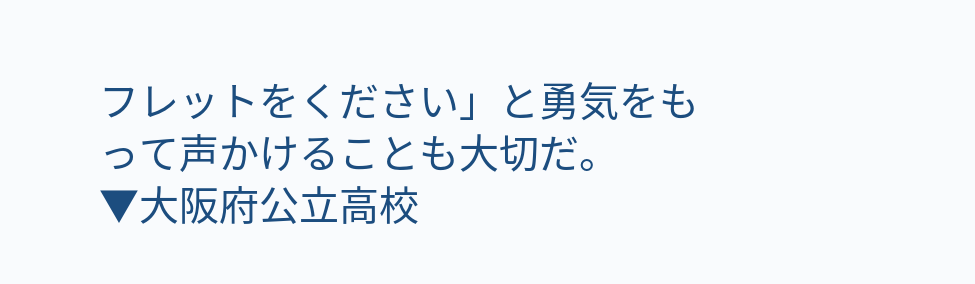フレットをください」と勇気をもって声かけることも大切だ。
▼大阪府公立高校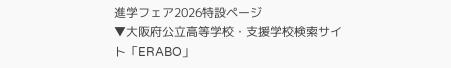進学フェア2026特設ページ
▼大阪府公立高等学校・支援学校検索サイト「ERABO」